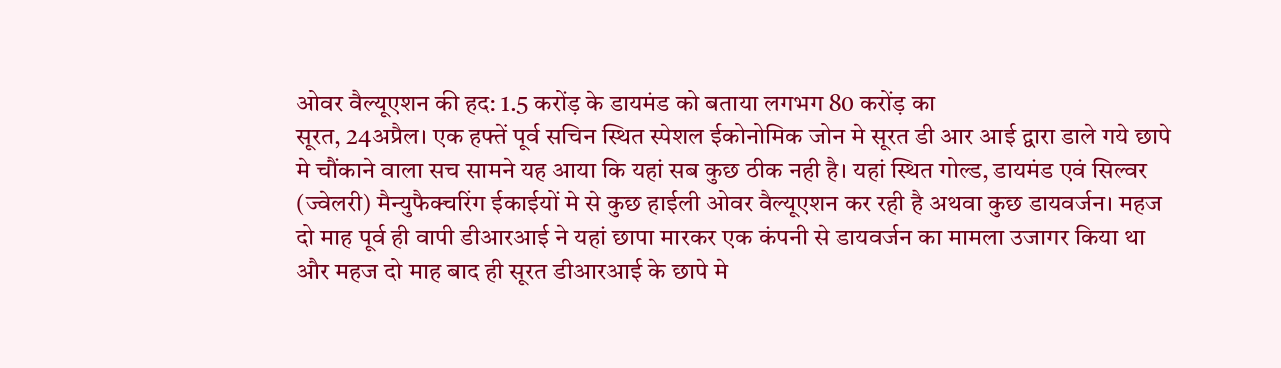ओवर वैल्यूएशन की हद: 1.5 करोंड़ के डायमंड को बताया लगभग 80 करोंड़ का
सूरत, 24अप्रैल। एक हफ्तें पूर्व सचिन स्थित स्पेशल ईकोनोमिक जोन मे सूरत डी आर आई द्वारा डाले गये छापे मे चौंकाने वाला सच सामने यह आया कि यहां सब कुछ ठीक नही है। यहां स्थित गोल्ड, डायमंड एवं सिल्वर (ज्वेलरी) मैन्युफैक्चरिंग ईकाईयों मे से कुछ हाईली ओवर वैल्यूएशन कर रही है अथवा कुछ डायवर्जन। महज दो माह पूर्व ही वापी डीआरआई ने यहां छापा मारकर एक कंपनी से डायवर्जन का मामला उजागर किया था और महज दो माह बाद ही सूरत डीआरआई के छापे मे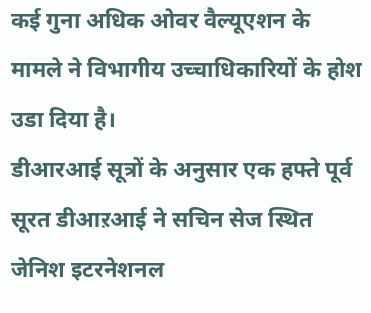कई गुना अधिक ओवर वैल्यूएशन के मामले ने विभागीय उच्चाधिकारियों के होश उडा दिया है।
डीआरआई सूत्रों के अनुसार एक हफ्ते पूर्व सूरत डीआऱआई ने सचिन सेज स्थित जेनिश इटरनेशनल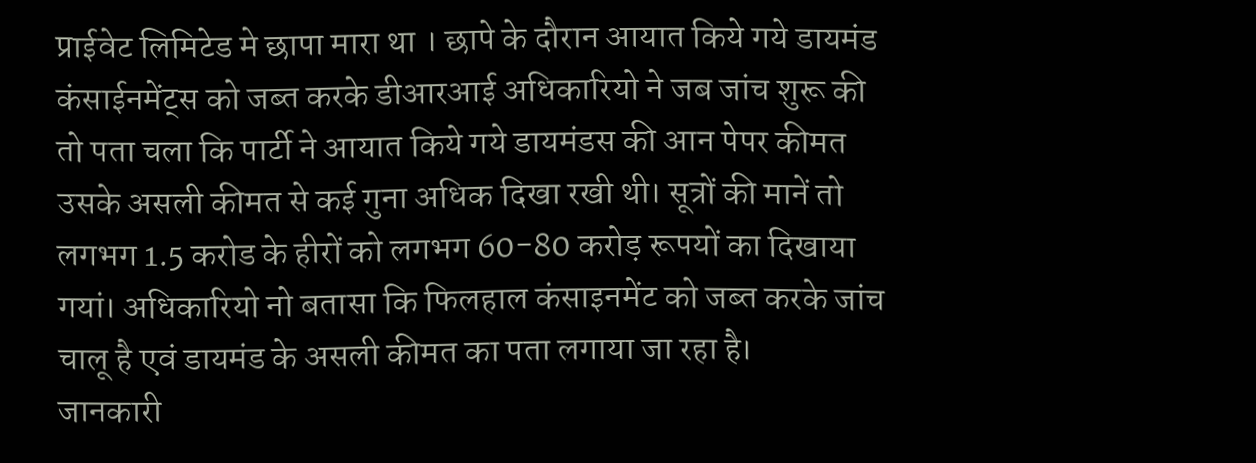प्राईवेट लिमिटेड मे छापा मारा था । छापे के दौरान आयात किये गये डायमंड कंसाईनमेंट्स को जब्त करके डीआरआई अधिकारियो ने जब जांच शुरू की तो पता चला कि पार्टी ने आयात किये गये डायमंडस की आन पेपर कीमत उसके असली कीमत से कई गुना अधिक दिखा रखी थी। सूत्रों की मानें तो लगभग 1.5 करोड के हीरों को लगभग 60-80 करोड़ रूपयों का दिखाया गयां। अधिकारियो नो बतासा कि फिलहाल कंसाइनमेंट को जब्त करके जांच चालू है एवं डायमंड के असली कीमत का पता लगाया जा रहा है।
जानकारी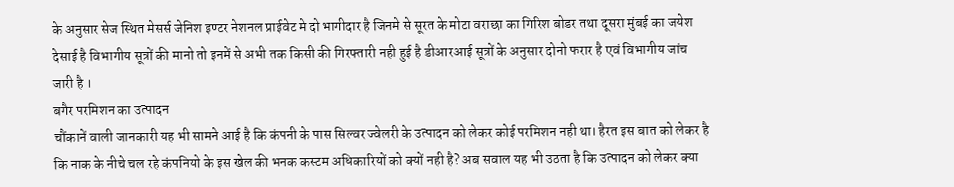के अनुसार सेज स्थित मेसर्स जेनिश इण्टर नेशनल प्राईवेट मे दो भागीदार है जिनमे से सूरत के मोटा वराछा का गिरिश बोडर तथा दूसरा मुंबई का जयेश देसाई है विभागीय सूत्रों की मानो तो इनमें से अभी तक किसी की गिरफ्तारी नही हुई है डीआरआई सूत्रों के अनुसार दोनो फरार है एवं विभागीय जांच जारी है ।
बगैर परमिशन का उत्पादन
चौंकानें वाली जानकारी यह भी सामने आई है कि कंपनी के पास सिल्वर ज्वेलरी के उत्पादन को लेकर कोई परमिशन नही था। हैरत इस बात को लेकर है कि नाक के नीचे चल रहे कंपनियो के इस खेल की भनक कस्टम अधिकारियों को क्यों नही है? अब सवाल यह भी उठता है कि उत्पादन को लेकर क्या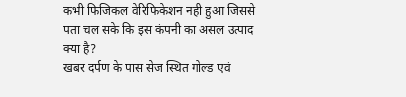कभी फिजिकल वेरिफिकेशन नही हुआ जिससे पता चल सके कि इस कंपनी का असल उत्पाद क्या है?
खबर दर्पण के पास सेज स्थित गोल्ड एवं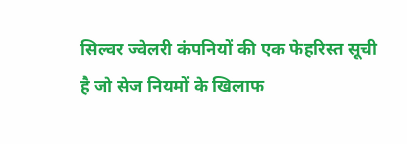सिल्वर ज्वेलरी कंपनियों की एक फेहरिस्त सूची है जो सेज नियमों के खिलाफ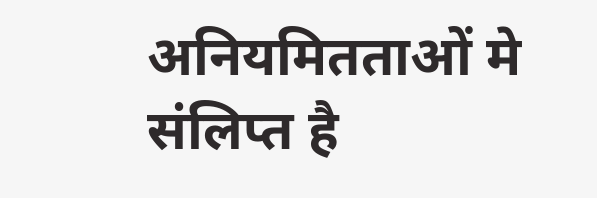अनियमितताओं मे संलिप्त है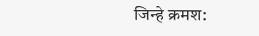जिन्हे क्रमश: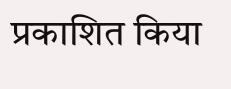प्रकाशित किया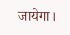जायेगा।